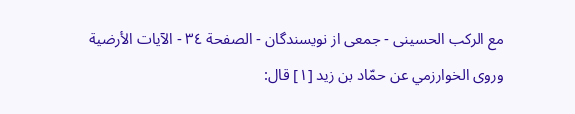مع الركب الحسينى - جمعی از نویسندگان - الصفحة ٣٤ - الآيات الأرضية
وروى الخوارزمي عن حمّاد بن زيد [١] قال: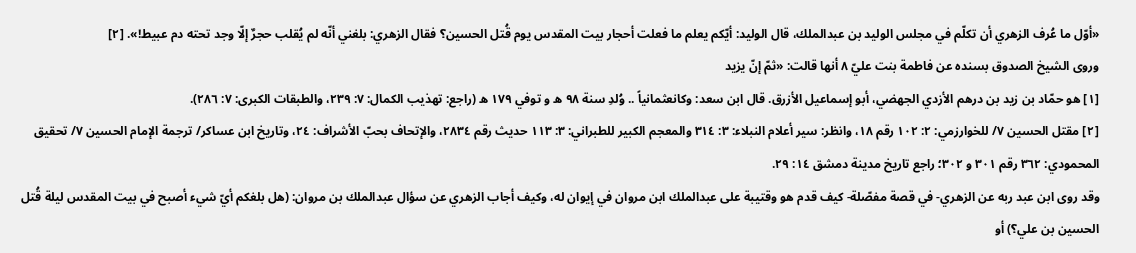«أوّل ما عُرف الزهري أن تكلّم في مجلس الوليد بن عبدالملك، قال الوليد: أيّكم يعلم ما فعلت أحجار بيت المقدس يوم قُتل الحسين؟ فقال الزهري: بلغني أنّه لم يُقلب حجرٌ إلّا وجد تحته دم عبيط!». [٢]
وروى الشيخ الصدوق بسنده عن فاطمة بنت عليّ ٨ أنها قالت: «ثمّ إنّ يزيد
[١] هو حمّاد بن زيد بن درهم الأزدي الجهضي، أبو إسماعيل الأزرق. قال ابن سعد: وكانعثمانياً .. وُلدِ سنة ٩٨ ه و توفي ١٧٩ ه (راجع: تهذيب الكمال: ٧: ٢٣٩، والطبقات الكبرى: ٧: ٢٨٦).
[٢] مقتل الحسين ٧/ للخوارزمي: ٢: ١٠٢ رقم ١٨، وانظر: سير أعلام النبلاء: ٣: ٣١٤ والمعجم الكبير للطبراني: ٣: ١١٣ حديث رقم ٢٨٣٤، والإتحاف بحبّ الأشراف: ٢٤، وتاريخ ابن عساكر/ ترجمة الإمام الحسين ٧/ تحقيق المحمودي: ٣٦٢ رقم ٣٠١ و ٣٠٢؛ راجع تاريخ مدينة دمشق ١٤: ٢٩.
وقد روى ابن عبد ربه عن الزهري- في قصة مفصّلة- كيف قدم هو وقتيبة على عبدالملك ابن مروان في إيوان له، وكيف أجاب الزهري عن سؤال عبدالملك بن مروان: (هل بلغكم أيّ شيء أصبح في بيت المقدس ليلة قُتل الحسين بن علي؟) أو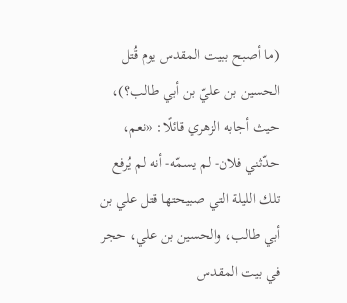(ما أصبح ببيت المقدس يوم قُتل الحسين بن عليّ بن أبي طالب؟)، حيث أجابه الزهري قائلًا: «نعم، حدّثني فلان- لم يسمّه- أنه لم يُرفع تلك الليلة التي صبيحتها قتل علي بن أبي طالب، والحسين بن علي، حجر في بيت المقدس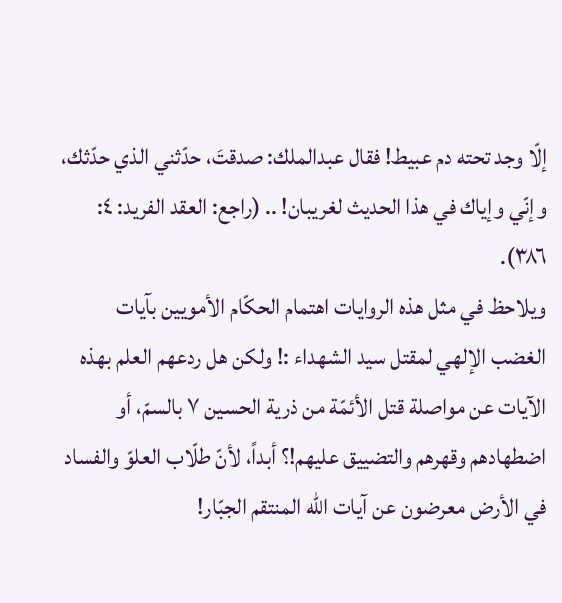إلّا وجد تحته دم عبيط! فقال عبدالملك: صدقتَ، حدّثني الذي حدّثك، وإنّي وإياك في هذا الحديث لغريبان! .. (راجع: العقد الفريد: ٤: ٣٨٦).
ويلاحظ في مثل هذه الروايات اهتمام الحكّام الأمويين بآيات الغضب الإلهي لمقتل سيد الشهداء :! ولكن هل ردعهم العلم بهذه الآيات عن مواصلة قتل الأئمّة من ذرية الحسين ٧ بالسمّ، أو اضطهادهم وقهرهم والتضييق عليهم!؟ أبداً، لأنّ طلّاب العلوّ والفساد في الأرض معرضون عن آيات اللّه المنتقم الجبّار!